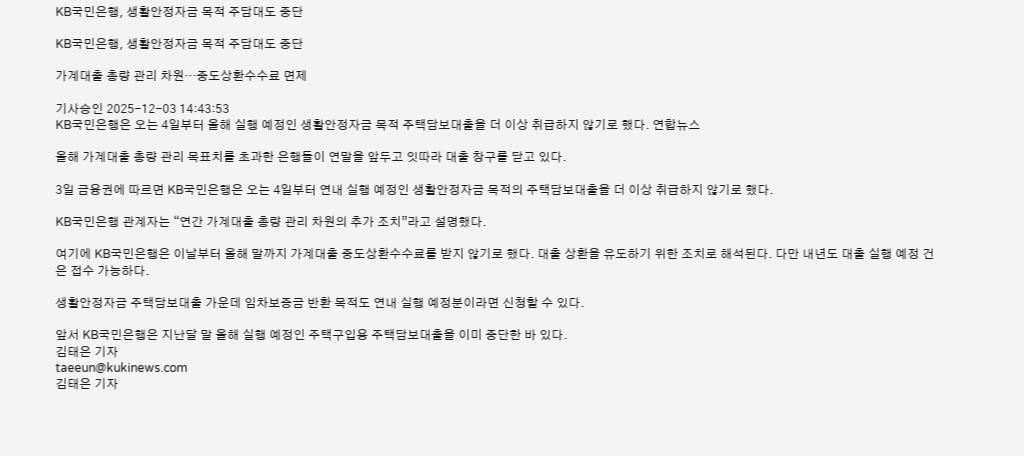KB국민은행, 생활안정자금 목적 주담대도 중단

KB국민은행, 생활안정자금 목적 주담대도 중단

가계대출 총량 관리 차원…중도상환수수료 면제

기사승인 2025-12-03 14:43:53
KB국민은행은 오는 4일부터 올해 실행 예정인 생활안정자금 목적 주택담보대출을 더 이상 취급하지 않기로 했다. 연합뉴스

올해 가계대출 총량 관리 목표치를 초과한 은행들이 연말을 앞두고 잇따라 대출 창구를 닫고 있다.

3일 금융권에 따르면 KB국민은행은 오는 4일부터 연내 실행 예정인 생활안정자금 목적의 주택담보대출을 더 이상 취급하지 않기로 했다.

KB국민은행 관계자는 “연간 가계대출 총량 관리 차원의 추가 조치”라고 설명했다.

여기에 KB국민은행은 이날부터 올해 말까지 가계대출 중도상환수수료를 받지 않기로 했다. 대출 상환을 유도하기 위한 조치로 해석된다. 다만 내년도 대출 실행 예정 건은 접수 가능하다.

생활안정자금 주택담보대출 가운데 임차보증금 반환 목적도 연내 실행 예정분이라면 신청할 수 있다.

앞서 KB국민은행은 지난달 말 올해 실행 예정인 주택구입용 주택담보대출을 이미 중단한 바 있다.
김태은 기자
taeeun@kukinews.com
김태은 기자